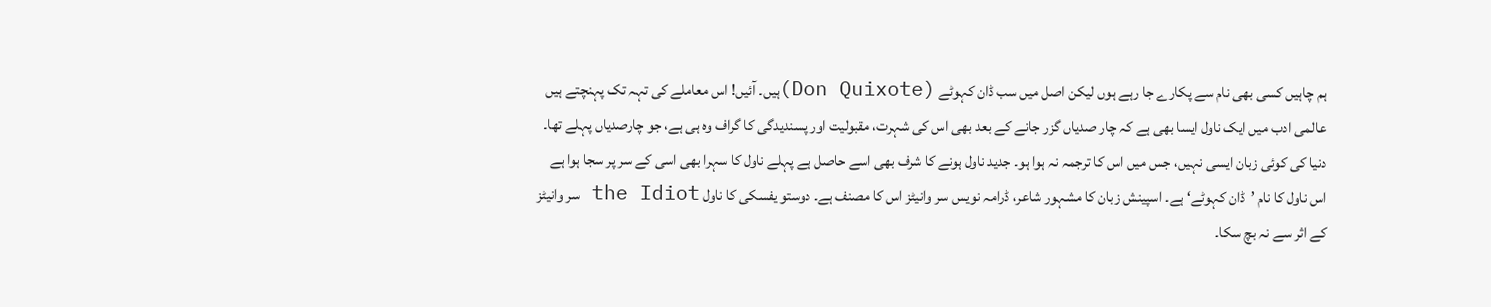ہم چاہیں کسی بھی نام سے پکارے جا رہے ہوں لیکن اصل میں سب ڈان کہوٹے (Don Quixote)ہیں۔ آئیں! اس معاملے کی تہہ تک پہنچتے ہیں
عالمی ادب میں ایک ناول ایسا بھی ہے کہ چار صدیاں گزر جانے کے بعد بھی اس کی شہرت، مقبولیت اور پسندیدگی کا گراف وہ ہی ہے، جو چارصدیاں پہلے تھا۔ دنیا کی کوئی زبان ایسی نہیں، جس میں اس کا ترجمہ نہ ہوا ہو۔ جدید ناول ہونے کا شرف بھی اسے حاصل ہے پہلے ناول کا سہرا بھی اسی کے سر پر سجا ہوا ہے
اس ناول کا نام ’ڈان کہوٹے‘ ہے۔ اسپینش زبان کا مشہور شاعر، ڈرامہ نویس سر وانیٹز اس کا مصنف ہے۔ دوستو یفسکی کا ناول the Idiot سر وانیٹز کے اثر سے نہ بچ سکا۔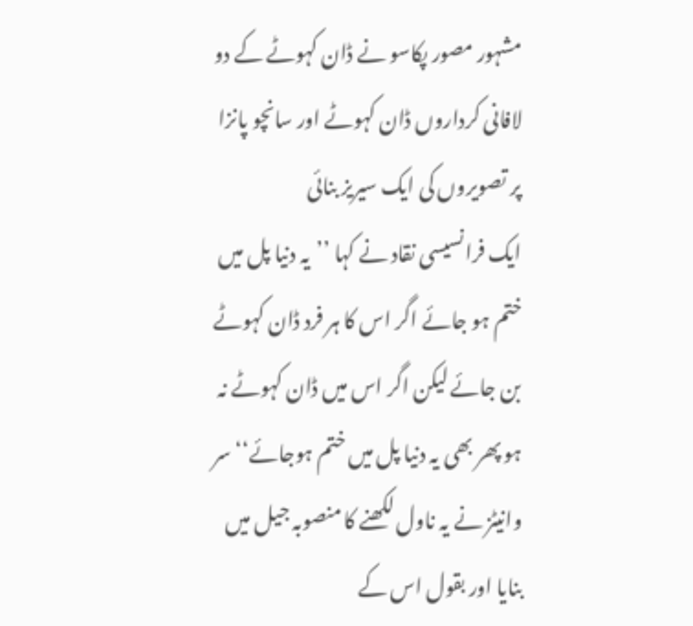مشہور مصور پکاسو نے ڈان کہوٹے کے دو لافانی کرداروں ڈان کہوٹے اور سانچو پانزا پر تصویروں کی ایک سیریز بنائی
ایک فرانسیسی نقاد نے کہا ’’یہ دنیا پل میں ختم ہو جائے اگر اس کا ہر فرد ڈان کہوٹے بن جائے لیکن اگر اس میں ڈان کہوٹے نہ ہو پھر بھی یہ دنیا پل میں ختم ہوجائے‘‘ سر وانیٹز نے یہ ناول لکھنے کا منصوبہ جیل میں بنایا اور بقول اس کے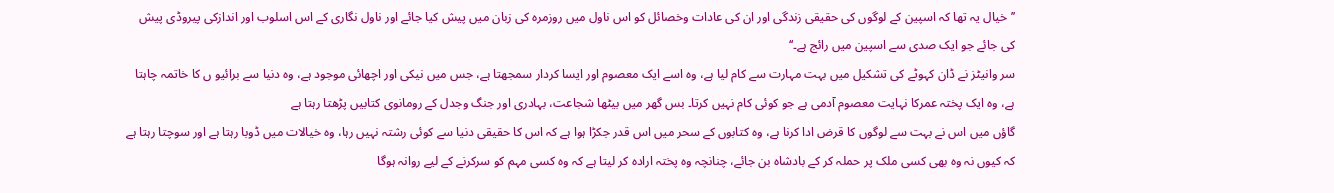’’خیال یہ تھا کہ اسپین کے لوگوں کی حقیقی زندگی اور ان کی عادات وخصائل کو اس ناول میں روزمرہ کی زبان میں پیش کیا جائے اور ناول نگاری کے اس اسلوب اور اندازکی پیروڈی پیش کی جائے جو ایک صدی سے اسپین میں رائج ہے۔‘‘
سر وانیٹز نے ڈان کہوٹے کی تشکیل میں بہت مہارت سے کام لیا ہے، وہ اسے ایک معصوم اور ایسا کردار سمجھتا ہے، جس میں نیکی اور اچھائی موجود ہے، وہ دنیا سے برائیو ں کا خاتمہ چاہتا ہے، وہ ایک پختہ عمرکا نہایت معصوم آدمی ہے جو کوئی کام نہیں کرتا۔ بس گھر میں بیٹھا شجاعت، بہادری اور جنگ وجدل کے رومانوی کتابیں پڑھتا رہتا ہے
گاؤں میں اس نے بہت سے لوگوں کا قرض ادا کرنا ہے، وہ کتابوں کے سحر میں اس قدر جکڑا ہوا ہے کہ اس کا حقیقی دنیا سے کوئی رشتہ نہیں رہا، وہ خیالات میں ڈوبا رہتا ہے اور سوچتا رہتا ہے کہ کیوں نہ وہ بھی کسی ملک پر حملہ کر کے بادشاہ بن جائے، چنانچہ وہ پختہ ارادہ کر لیتا ہے کہ وہ کسی مہم کو سرکرنے کے لیے روانہ ہوگا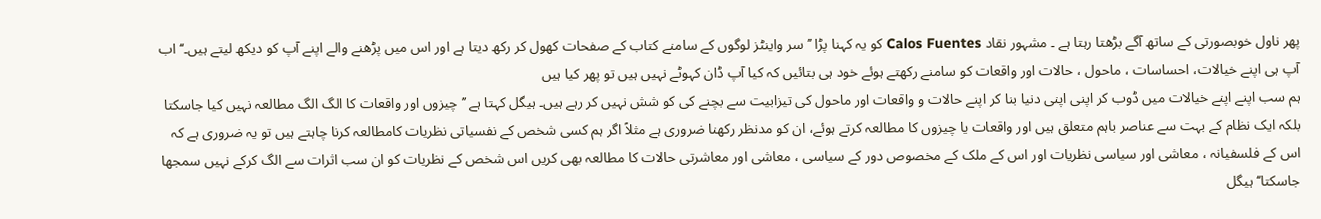پھر ناول خوبصورتی کے ساتھ آگے بڑھتا رہتا ہے ۔ مشہور نقاد Calos Fuentes کو یہ کہنا پڑا ’’سر واینٹز لوگوں کے سامنے کتاب کے صفحات کھول کر رکھ دیتا ہے اور اس میں پڑھنے والے اپنے آپ کو دیکھ لیتے ہیں۔‘‘ اب آپ ہی اپنے خیالات، احساسات ، ماحول ، حالات اور واقعات کو سامنے رکھتے ہوئے خود ہی بتائیں کہ کیا آپ ڈان کہوٹے نہیں ہیں تو پھر کیا ہیں
ہم سب اپنے اپنے خیالات میں ڈوب کر اپنی اپنی دنیا بنا کر اپنے حالات و واقعات اور ماحول کی تیزابیت سے بچنے کی کو شش نہیں کر رہے ہیں۔ ہیگل کہتا ہے ’’چیزوں اور واقعات کا الگ الگ مطالعہ نہیں کیا جاسکتا بلکہ ایک نظام کے بہت سے عناصر باہم متعلق ہیں اور واقعات یا چیزوں کا مطالعہ کرتے ہوئے، ان کو مدنظر رکھنا ضروری ہے مثلاً اگر ہم کسی شخص کے نفسیاتی نظریات کامطالعہ کرنا چاہتے ہیں تو یہ ضروری ہے کہ اس کے فلسفیانہ ، معاشی اور سیاسی نظریات اور اس کے ملک کے مخصوص دور کے سیاسی ، معاشی اور معاشرتی حالات کا مطالعہ بھی کریں اس شخص کے نظریات کو ان سب اثرات سے الگ کرکے نہیں سمجھا جاسکتا‘‘ ہیگل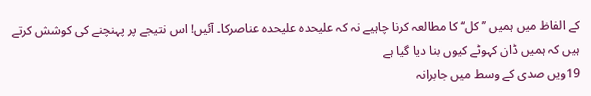کے الفاظ میں ہمیں ’’کل‘‘ کا مطالعہ کرنا چاہیے نہ کہ علیحدہ علیحدہ عناصرکا۔ آئیں! اس نتیجے پر پہنچنے کی کوشش کرتے ہیں کہ ہمیں ڈان کہوٹے کیوں بنا دیا گیا ہے
19ویں صدی کے وسط میں جابرانہ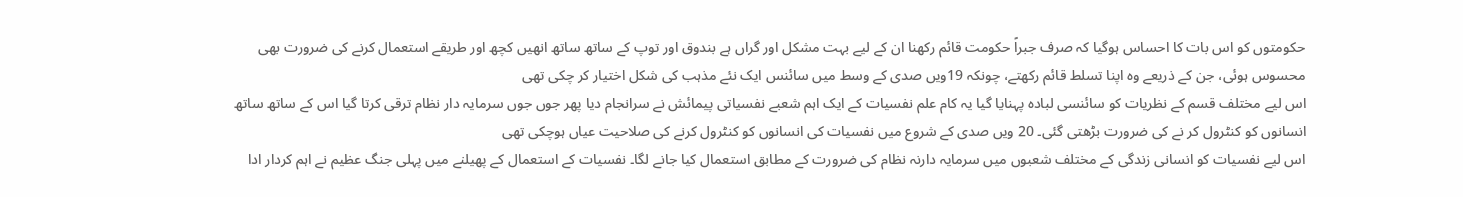حکومتوں کو اس بات کا احساس ہوگیا کہ صرف جبراً حکومت قائم رکھنا ان کے لیے بہت مشکل اور گراں ہے بندوق اور توپ کے ساتھ ساتھ انھیں کچھ اور طریقے استعمال کرنے کی ضرورت بھی محسوس ہوئی، جن کے ذریعے وہ اپنا تسلط قائم رکھتے، چونکہ 19ویں صدی کے وسط میں سائنس ایک نئے مذہب کی شکل اختیار کر چکی تھی
اس لیے مختلف قسم کے نظریات کو سائنسی لبادہ پہنایا گیا یہ کام علم نفسیات کے ایک اہم شعبے نفسیاتی پیمائش نے سرانجام دیا پھر جوں جوں سرمایہ دار نظام ترقی کرتا گیا اس کے ساتھ ساتھ انسانوں کو کنٹرول کر نے کی ضرورت بڑھتی گئی۔ 20 ویں صدی کے شروع میں نفسیات کی انسانوں کو کنٹرول کرنے کی صلاحیت عیاں ہوچکی تھی
اس لیے نفسیات کو انسانی زندگی کے مختلف شعبوں میں سرمایہ دارنہ نظام کی ضرورت کے مطابق استعمال کیا جانے لگا۔ نفسیات کے استعمال کے پھیلنے میں پہلی جنگ عظیم نے اہم کردار ادا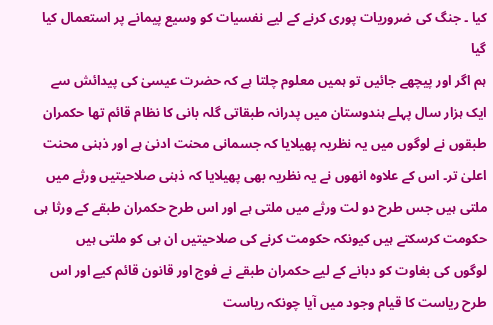کیا ۔ جنگ کی ضروریات پوری کرنے کے لیے نفسیات کو وسیع پیمانے پر استعمال کیا گیا
ہم اگر اور پیچھے جائیں تو ہمیں معلوم چلتا ہے کہ حضرت عیسیٰ کی پیدائش سے ایک ہزار سال پہلے ہندوستان میں پدرانہ طبقاتی گلہ بانی کا نظام قائم تھا حکمران طبقوں نے لوگوں میں یہ نظریہ پھیلایا کہ جسمانی محنت ادنیٰ ہے اور ذہنی محنت اعلیٰ تر۔ اس کے علاوہ انھوں نے یہ نظریہ بھی پھیلایا کہ ذہنی صلاحیتیں ورثے میں ملتی ہیں جس طرح دو لت ورثے میں ملتی ہے اور اس طرح حکمران طبقے کے ورثا ہی حکومت کرسکتے ہیں کیونکہ حکومت کرنے کی صلاحیتیں ان ہی کو ملتی ہیں
لوگوں کی بغاوت کو دبانے کے لیے حکمران طبقے نے فوج اور قانون قائم کیے اور اس طرح ریاست کا قیام وجود میں آیا چونکہ ریاست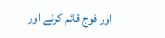اور فوج قائم کرنے اور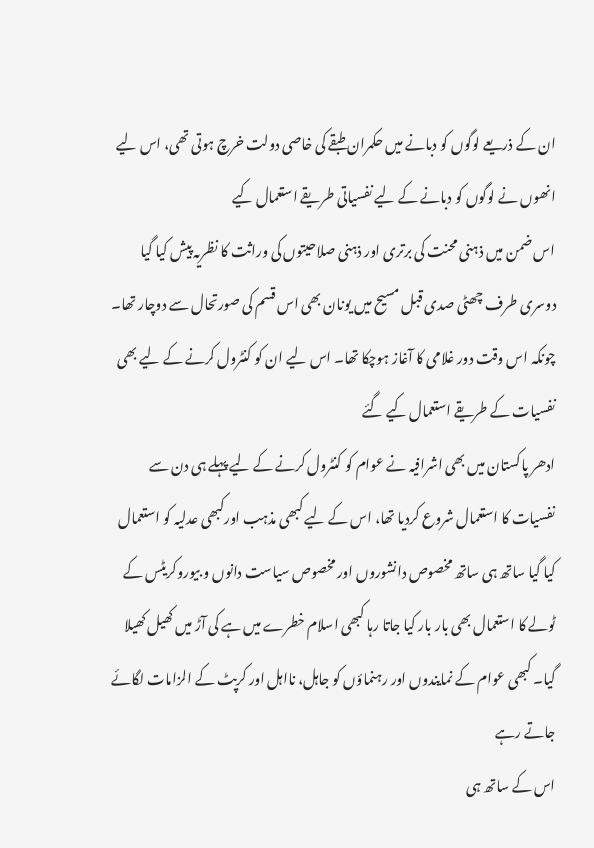ان کے ذریعے لوگوں کو دبانے میں حکمران طبقے کی خاصی دولت خرچ ہوتی تھی، اس لیے انھوں نے لوگوں کو دبانے کے لیے نفسیاتی طریقے استعمال کیے
اس ضمن میں ذہنی محنت کی برتری اور ذہنی صلاحیتوں کی وراثت کا نظریہ پیش کیا گیا دوسری طرف چھٹی صدی قبل مسیح میں یونان بھی اس قسم کی صورتحال سے دوچار تھا۔ چونکہ اس وقت دور غلامی کا آغاز ہوچکا تھا۔ اس لیے ان کو کنٹرول کرنے کے لیے بھی نفسیات کے طریقے استعمال کیے گئے
ادھر پاکستان میں بھی اشرافیہ نے عوام کو کنٹرول کرنے کے لیے پہلے ہی دن سے نفسیات کا استعمال شروع کردیا تھا، اس کے لیے کبھی مذہب اورکبھی عدلیہ کو استعمال کیا گیا ساتھ ہی ساتھ مخصوص دانشوروں اور مخصوص سیاست دانوں و بیوروکریٹس کے ٹولے کا استعمال بھی بار بار کیا جاتا رہا کبھی اسلام خطرے میں ہے کی آڑ میں کھیل کھیلا گیا۔ کبھی عوام کے نمایندوں اور رہنماؤں کو جاہل، نااہل اور کرپٹ کے الزامات لگائے جاتے رہے
اس کے ساتھ ہی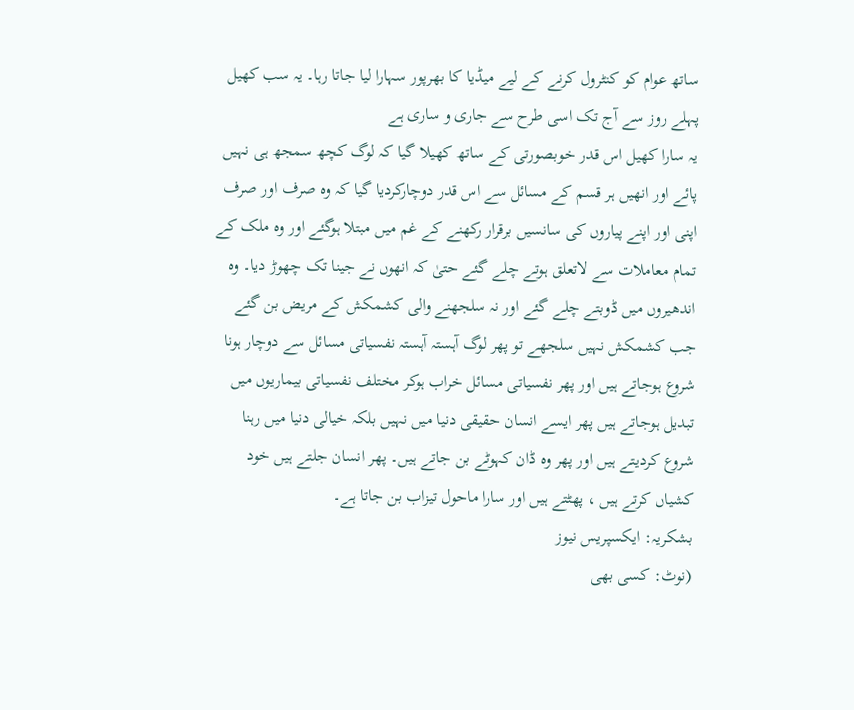ساتھ عوام کو کنٹرول کرنے کے لیے میڈیا کا بھرپور سہارا لیا جاتا رہا۔ یہ سب کھیل پہلے روز سے آج تک اسی طرح سے جاری و ساری ہے
یہ سارا کھیل اس قدر خوبصورتی کے ساتھ کھیلا گیا کہ لوگ کچھ سمجھ ہی نہیں پائے اور انھیں ہر قسم کے مسائل سے اس قدر دوچارکردیا گیا کہ وہ صرف اور صرف اپنی اور اپنے پیاروں کی سانسیں برقرار رکھنے کے غم میں مبتلا ہوگئے اور وہ ملک کے تمام معاملات سے لاتعلق ہوتے چلے گئے حتیٰ کہ انھوں نے جینا تک چھوڑ دیا۔ وہ اندھیروں میں ڈوبتے چلے گئے اور نہ سلجھنے والی کشمکش کے مریض بن گئے
جب کشمکش نہیں سلجھے تو پھر لوگ آہستہ آہستہ نفسیاتی مسائل سے دوچار ہونا شروع ہوجاتے ہیں اور پھر نفسیاتی مسائل خراب ہوکر مختلف نفسیاتی بیماریوں میں تبدیل ہوجاتے ہیں پھر ایسے انسان حقیقی دنیا میں نہیں بلکہ خیالی دنیا میں رہنا شروع کردیتے ہیں اور پھر وہ ڈان کہوٹے بن جاتے ہیں۔ پھر انسان جلتے ہیں خود کشیاں کرتے ہیں ، پھٹتے ہیں اور سارا ماحول تیزاب بن جاتا ہے۔
بشکریہ: ایکسپریس نیوز
(نوٹ: کسی بھی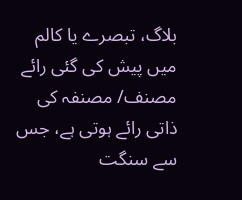بلاگ، تبصرے یا کالم میں پیش کی گئی رائے مصنف/ مصنفہ کی ذاتی رائے ہوتی ہے، جس سے سنگت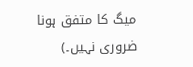میگ کا متفق ہونا ضروری نہیں۔)